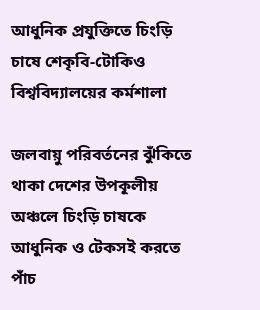আধুনিক প্রযুক্তিতে চিংড়ি চাষে শেকৃবি-টোকিও বিশ্ববিদ্যালয়ের কর্মশালা

জলবায়ু পরিবর্তনের ঝুঁকিতে থাকা দেশের উপকূলীয় অঞ্চলে চিংড়ি চাষকে আধুনিক ও টেকসই করতে পাঁচ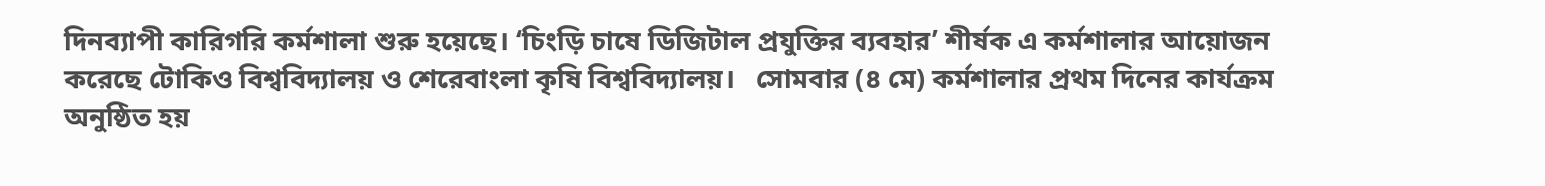দিনব্যাপী কারিগরি কর্মশালা শুরু হয়েছে। ‘চিংড়ি চাষে ডিজিটাল প্রযুক্তির ব্যবহার’ শীর্ষক এ কর্মশালার আয়োজন করেছে টোকিও বিশ্ববিদ্যালয় ও শেরেবাংলা কৃষি বিশ্ববিদ্যালয়।   সোমবার (৪ মে) কর্মশালার প্রথম দিনের কার্যক্রম অনুষ্ঠিত হয়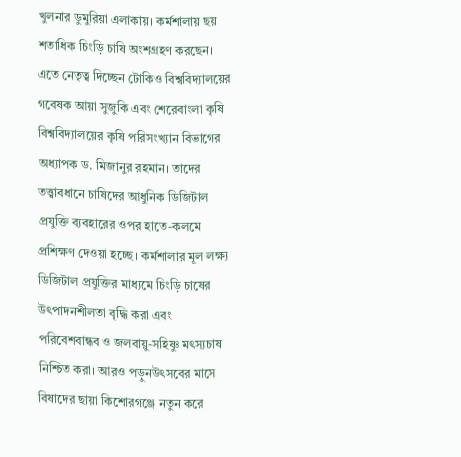খুলনার ডুমুরিয়া এলাকায়। কর্মশালায় ছয় শতাধিক চিংড়ি চাষি অংশগ্রহণ করছেন। এতে নেতৃত্ব দিচ্ছেন টোকিও বিশ্ববিদ্যালয়ের গবেষক আয়া সুজুকি এবং শেরেবাংলা কৃষি বিশ্ববিদ্যালয়ের কৃষি পরিসংখ্যান বিভাগের অধ্যাপক ড. মিজানুর রহমান। তাদের তত্ত্বাবধানে চাষিদের আধুনিক ডিজিটাল প্রযুক্তি ব্যবহারের ওপর হাতে-কলমে প্রশিক্ষণ দেওয়া হচ্ছে। কর্মশালার মূল লক্ষ্য ডিজিটাল প্রযুক্তির মাধ্যমে চিংড়ি চাষের উৎপাদনশীলতা বৃদ্ধি করা এবং পরিবেশবান্ধব ও জলবায়ু-সহিষ্ণু মৎস্যচাষ নিশ্চিত করা। আরও পড়ুনউৎসবের মাসে বিষাদের ছায়া কিশোরগঞ্জে নতুন করে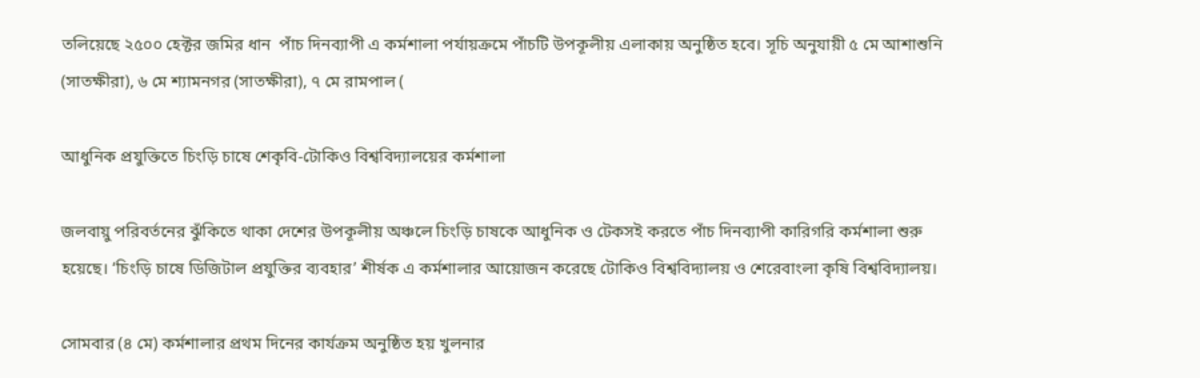তলিয়েছে ২৫০০ হেক্টর জমির ধান  পাঁচ দিনব্যাপী এ কর্মশালা পর্যায়ক্রমে পাঁচটি উপকূলীয় এলাকায় অনুষ্ঠিত হবে। সূচি অনুযায়ী ৫ মে আশাশুনি (সাতক্ষীরা), ৬ মে শ্যামনগর (সাতক্ষীরা), ৭ মে রামপাল (

আধুনিক প্রযুক্তিতে চিংড়ি চাষে শেকৃবি-টোকিও বিশ্ববিদ্যালয়ের কর্মশালা

জলবায়ু পরিবর্তনের ঝুঁকিতে থাকা দেশের উপকূলীয় অঞ্চলে চিংড়ি চাষকে আধুনিক ও টেকসই করতে পাঁচ দিনব্যাপী কারিগরি কর্মশালা শুরু হয়েছে। ‘চিংড়ি চাষে ডিজিটাল প্রযুক্তির ব্যবহার’ শীর্ষক এ কর্মশালার আয়োজন করেছে টোকিও বিশ্ববিদ্যালয় ও শেরেবাংলা কৃষি বিশ্ববিদ্যালয়।

সোমবার (৪ মে) কর্মশালার প্রথম দিনের কার্যক্রম অনুষ্ঠিত হয় খুলনার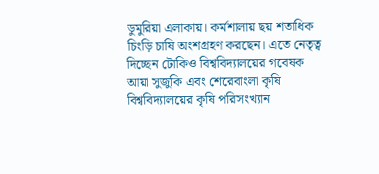ডুমুরিয়া এলাকায়। কর্মশালায় ছয় শতাধিক চিংড়ি চাষি অংশগ্রহণ করছেন। এতে নেতৃত্ব দিচ্ছেন টোকিও বিশ্ববিদ্যালয়ের গবেষক আয়া সুজুকি এবং শেরেবাংলা কৃষি বিশ্ববিদ্যালয়ের কৃষি পরিসংখ্যান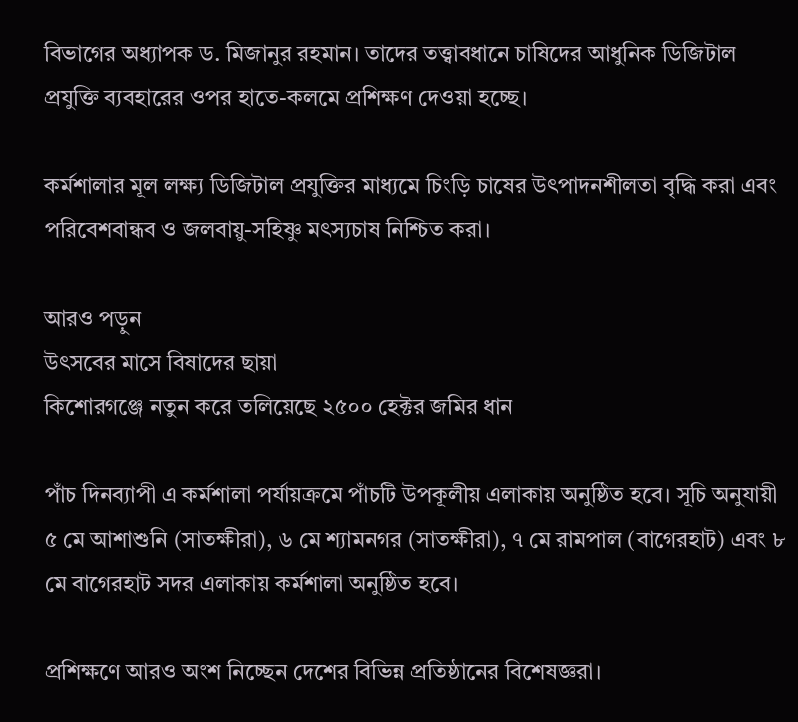বিভাগের অধ্যাপক ড. মিজানুর রহমান। তাদের তত্ত্বাবধানে চাষিদের আধুনিক ডিজিটাল প্রযুক্তি ব্যবহারের ওপর হাতে-কলমে প্রশিক্ষণ দেওয়া হচ্ছে।

কর্মশালার মূল লক্ষ্য ডিজিটাল প্রযুক্তির মাধ্যমে চিংড়ি চাষের উৎপাদনশীলতা বৃদ্ধি করা এবং পরিবেশবান্ধব ও জলবায়ু-সহিষ্ণু মৎস্যচাষ নিশ্চিত করা।

আরও পড়ুন
উৎসবের মাসে বিষাদের ছায়া
কিশোরগঞ্জে নতুন করে তলিয়েছে ২৫০০ হেক্টর জমির ধান

পাঁচ দিনব্যাপী এ কর্মশালা পর্যায়ক্রমে পাঁচটি উপকূলীয় এলাকায় অনুষ্ঠিত হবে। সূচি অনুযায়ী ৫ মে আশাশুনি (সাতক্ষীরা), ৬ মে শ্যামনগর (সাতক্ষীরা), ৭ মে রামপাল (বাগেরহাট) এবং ৮ মে বাগেরহাট সদর এলাকায় কর্মশালা অনুষ্ঠিত হবে।

প্রশিক্ষণে আরও অংশ নিচ্ছেন দেশের বিভিন্ন প্রতিষ্ঠানের বিশেষজ্ঞরা।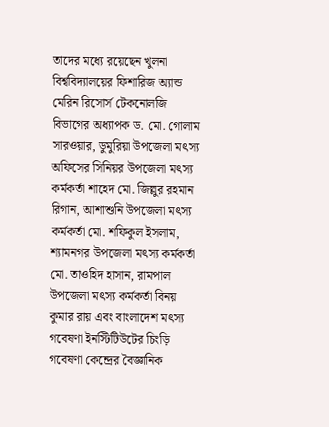তাদের মধ্যে রয়েছেন খুলনা বিশ্ববিদ্যালয়ের ফিশারিজ অ্যান্ড মেরিন রিসোর্স টেকনোলজি বিভাগের অধ্যাপক ড. মো. গোলাম সারওয়ার, ডুমুরিয়া উপজেলা মৎস্য অফিসের সিনিয়র উপজেলা মৎস্য কর্মকর্তা শাহেদ মো. জিল্লুর রহমান রিগান, আশাশুনি উপজেলা মৎস্য কর্মকর্তা মো. শফিকুল ইসলাম, শ্যামনগর উপজেলা মৎস্য কর্মকর্তা মো. তাওহিদ হাসান, রামপাল উপজেলা মৎস্য কর্মকর্তা বিনয় কুমার রায় এবং বাংলাদেশ মৎস্য গবেষণা ইনস্টিটিউটের চিংড়ি গবেষণা কেন্দ্রের বৈজ্ঞানিক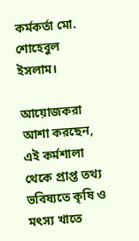কর্মকর্তা মো. শোহেবুল ইসলাম।

আয়োজকরা আশা করছেন, এই কর্মশালা থেকে প্রাপ্ত তথ্য ভবিষ্যতে কৃষি ও মৎস্য খাতে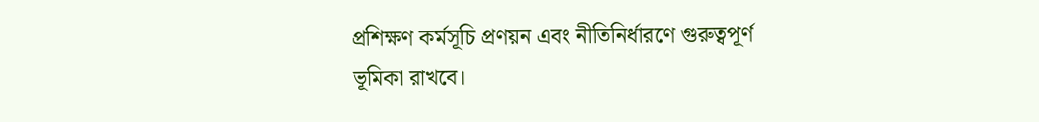প্রশিক্ষণ কর্মসূচি প্রণয়ন এবং নীতিনির্ধারণে গুরুত্বপূর্ণ ভূমিকা রাখবে।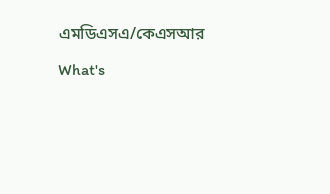এমডিএস‌এ/কেএসআর

What's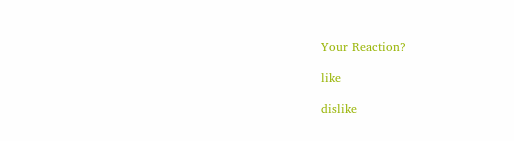Your Reaction?

like

dislike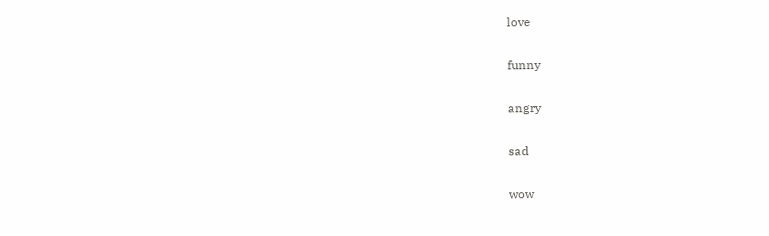love

funny

angry

sad

wow